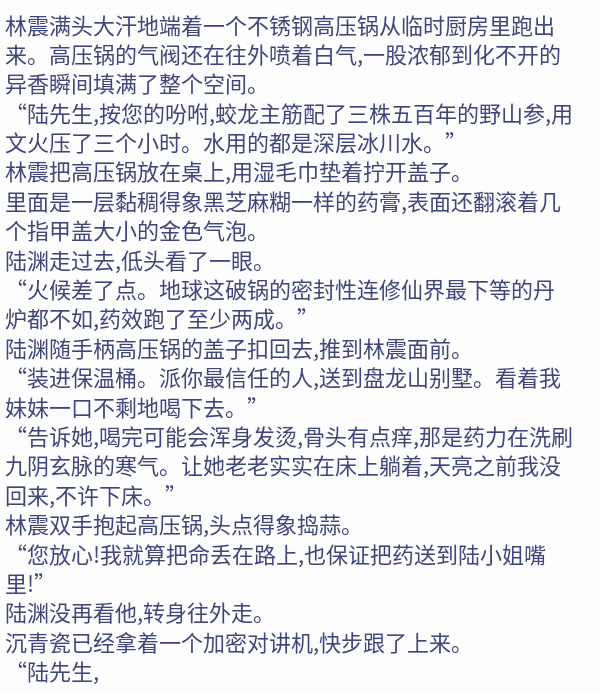林震满头大汗地端着一个不锈钢高压锅从临时厨房里跑出来。高压锅的气阀还在往外喷着白气,一股浓郁到化不开的异香瞬间填满了整个空间。
“陆先生,按您的吩咐,蛟龙主筋配了三株五百年的野山参,用文火压了三个小时。水用的都是深层冰川水。”
林震把高压锅放在桌上,用湿毛巾垫着拧开盖子。
里面是一层黏稠得象黑芝麻糊一样的药膏,表面还翻滚着几个指甲盖大小的金色气泡。
陆渊走过去,低头看了一眼。
“火候差了点。地球这破锅的密封性连修仙界最下等的丹炉都不如,药效跑了至少两成。”
陆渊随手柄高压锅的盖子扣回去,推到林震面前。
“装进保温桶。派你最信任的人,送到盘龙山别墅。看着我妹妹一口不剩地喝下去。”
“告诉她,喝完可能会浑身发烫,骨头有点痒,那是药力在洗刷九阴玄脉的寒气。让她老老实实在床上躺着,天亮之前我没回来,不许下床。”
林震双手抱起高压锅,头点得象捣蒜。
“您放心!我就算把命丢在路上,也保证把药送到陆小姐嘴里!”
陆渊没再看他,转身往外走。
沉青瓷已经拿着一个加密对讲机,快步跟了上来。
“陆先生,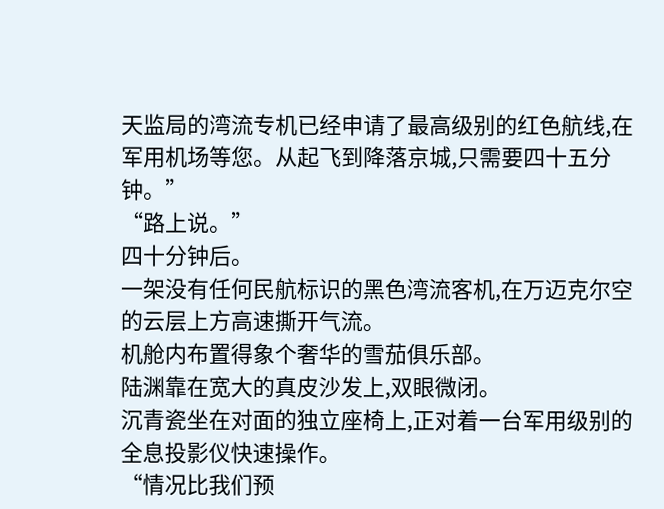天监局的湾流专机已经申请了最高级别的红色航线,在军用机场等您。从起飞到降落京城,只需要四十五分钟。”
“路上说。”
四十分钟后。
一架没有任何民航标识的黑色湾流客机,在万迈克尔空的云层上方高速撕开气流。
机舱内布置得象个奢华的雪茄俱乐部。
陆渊靠在宽大的真皮沙发上,双眼微闭。
沉青瓷坐在对面的独立座椅上,正对着一台军用级别的全息投影仪快速操作。
“情况比我们预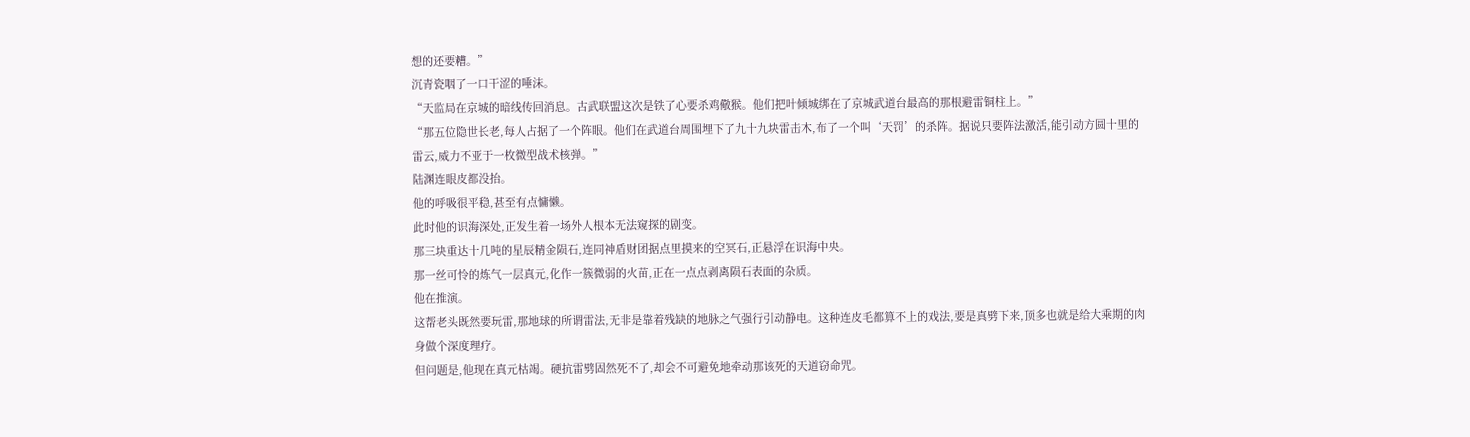想的还要糟。”
沉青瓷咽了一口干涩的唾沫。
“天监局在京城的暗线传回消息。古武联盟这次是铁了心要杀鸡儆猴。他们把叶倾城绑在了京城武道台最高的那根避雷铜柱上。”
“那五位隐世长老,每人占据了一个阵眼。他们在武道台周围埋下了九十九块雷击木,布了一个叫‘天罚’的杀阵。据说只要阵法激活,能引动方圆十里的雷云,威力不亚于一枚微型战术核弹。”
陆渊连眼皮都没抬。
他的呼吸很平稳,甚至有点慵懒。
此时他的识海深处,正发生着一场外人根本无法窥探的剧变。
那三块重达十几吨的星辰精金陨石,连同神盾财团据点里摸来的空冥石,正悬浮在识海中央。
那一丝可怜的炼气一层真元,化作一簇微弱的火苗,正在一点点剥离陨石表面的杂质。
他在推演。
这帮老头既然要玩雷,那地球的所谓雷法,无非是靠着残缺的地脉之气强行引动静电。这种连皮毛都算不上的戏法,要是真劈下来,顶多也就是给大乘期的肉身做个深度理疗。
但问题是,他现在真元枯竭。硬抗雷劈固然死不了,却会不可避免地牵动那该死的天道窃命咒。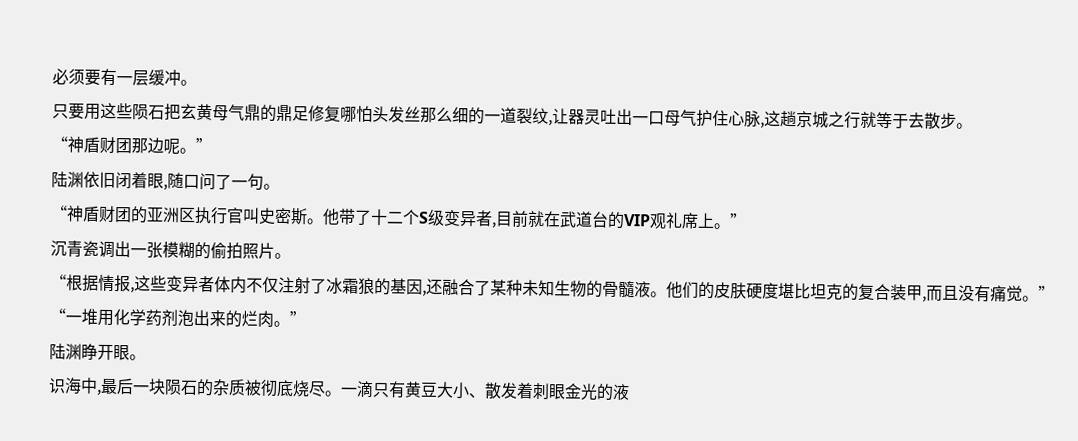必须要有一层缓冲。
只要用这些陨石把玄黄母气鼎的鼎足修复哪怕头发丝那么细的一道裂纹,让器灵吐出一口母气护住心脉,这趟京城之行就等于去散步。
“神盾财团那边呢。”
陆渊依旧闭着眼,随口问了一句。
“神盾财团的亚洲区执行官叫史密斯。他带了十二个S级变异者,目前就在武道台的VIP观礼席上。”
沉青瓷调出一张模糊的偷拍照片。
“根据情报,这些变异者体内不仅注射了冰霜狼的基因,还融合了某种未知生物的骨髓液。他们的皮肤硬度堪比坦克的复合装甲,而且没有痛觉。”
“一堆用化学药剂泡出来的烂肉。”
陆渊睁开眼。
识海中,最后一块陨石的杂质被彻底烧尽。一滴只有黄豆大小、散发着刺眼金光的液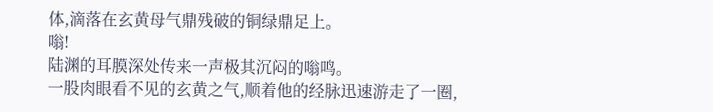体,滴落在玄黄母气鼎残破的铜绿鼎足上。
嗡!
陆渊的耳膜深处传来一声极其沉闷的嗡鸣。
一股肉眼看不见的玄黄之气,顺着他的经脉迅速游走了一圈,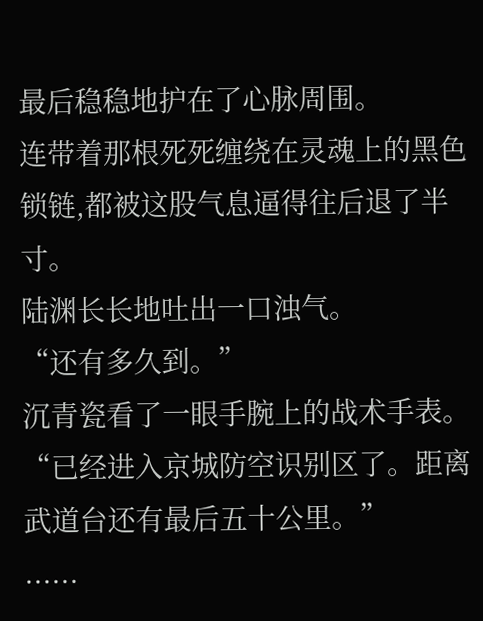最后稳稳地护在了心脉周围。
连带着那根死死缠绕在灵魂上的黑色锁链,都被这股气息逼得往后退了半寸。
陆渊长长地吐出一口浊气。
“还有多久到。”
沉青瓷看了一眼手腕上的战术手表。
“已经进入京城防空识别区了。距离武道台还有最后五十公里。”
......